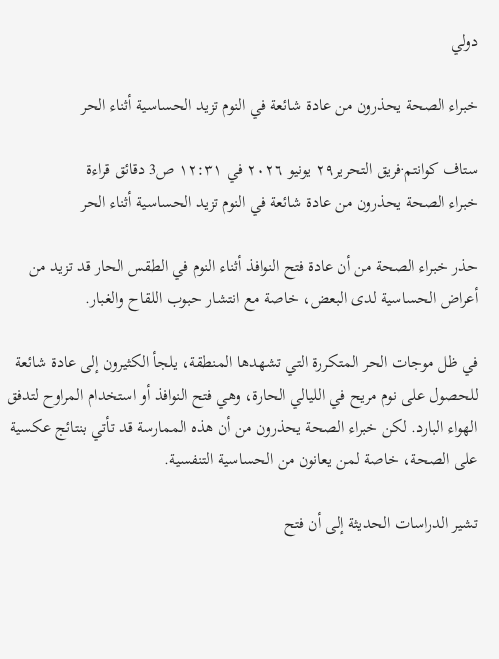دولي

خبراء الصحة يحذرون من عادة شائعة في النوم تزيد الحساسية أثناء الحر

ستاف كوانتم·فريق التحرير٢٩ يونيو ٢٠٢٦ في ١٢:٣١ ص3 دقائق قراءة
خبراء الصحة يحذرون من عادة شائعة في النوم تزيد الحساسية أثناء الحر

حذر خبراء الصحة من أن عادة فتح النوافذ أثناء النوم في الطقس الحار قد تزيد من أعراض الحساسية لدى البعض، خاصة مع انتشار حبوب اللقاح والغبار.

في ظل موجات الحر المتكررة التي تشهدها المنطقة، يلجأ الكثيرون إلى عادة شائعة للحصول على نوم مريح في الليالي الحارة، وهي فتح النوافذ أو استخدام المراوح لتدفق الهواء البارد. لكن خبراء الصحة يحذرون من أن هذه الممارسة قد تأتي بنتائج عكسية على الصحة، خاصة لمن يعانون من الحساسية التنفسية.

تشير الدراسات الحديثة إلى أن فتح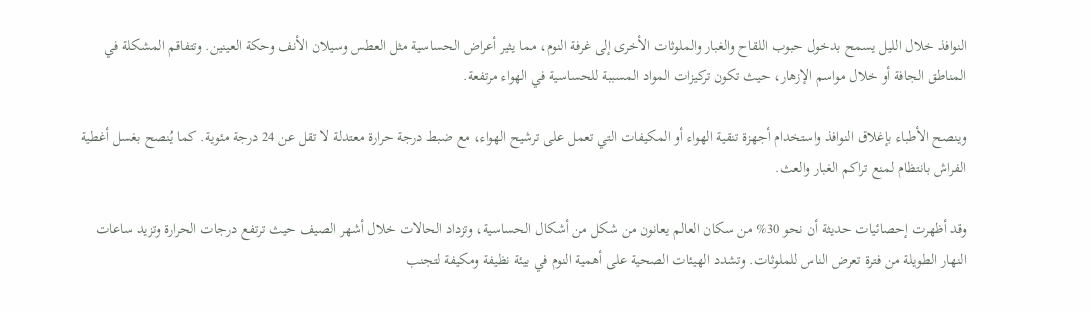النوافذ خلال الليل يسمح بدخول حبوب اللقاح والغبار والملوثات الأخرى إلى غرفة النوم، مما يثير أعراض الحساسية مثل العطس وسيلان الأنف وحكة العينين. وتتفاقم المشكلة في المناطق الجافة أو خلال مواسم الإزهار، حيث تكون تركيزات المواد المسببة للحساسية في الهواء مرتفعة.

وينصح الأطباء بإغلاق النوافذ واستخدام أجهزة تنقية الهواء أو المكيفات التي تعمل على ترشيح الهواء، مع ضبط درجة حرارة معتدلة لا تقل عن 24 درجة مئوية. كما يُنصح بغسل أغطية الفراش بانتظام لمنع تراكم الغبار والعث.

وقد أظهرت إحصائيات حديثة أن نحو 30% من سكان العالم يعانون من شكل من أشكال الحساسية، وتزداد الحالات خلال أشهر الصيف حيث ترتفع درجات الحرارة وتزيد ساعات النهار الطويلة من فترة تعرض الناس للملوثات. وتشدد الهيئات الصحية على أهمية النوم في بيئة نظيفة ومكيفة لتجنب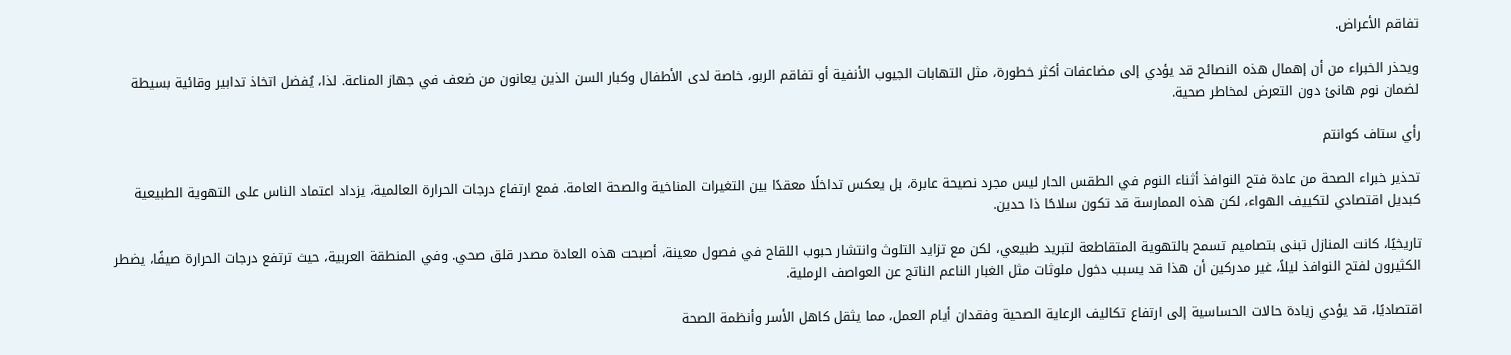تفاقم الأعراض.

ويحذر الخبراء من أن إهمال هذه النصائح قد يؤدي إلى مضاعفات أكثر خطورة، مثل التهابات الجيوب الأنفية أو تفاقم الربو، خاصة لدى الأطفال وكبار السن الذين يعانون من ضعف في جهاز المناعة. لذا، يُفضل اتخاذ تدابير وقائية بسيطة لضمان نوم هانئ دون التعرض لمخاطر صحية.

رأي ستاف كوانتم

تحذير خبراء الصحة من عادة فتح النوافذ أثناء النوم في الطقس الحار ليس مجرد نصيحة عابرة، بل يعكس تداخلًا معقدًا بين التغيرات المناخية والصحة العامة. فمع ارتفاع درجات الحرارة العالمية، يزداد اعتماد الناس على التهوية الطبيعية كبديل اقتصادي لتكييف الهواء، لكن هذه الممارسة قد تكون سلاحًا ذا حدين.

تاريخيًا، كانت المنازل تبنى بتصاميم تسمح بالتهوية المتقاطعة لتبريد طبيعي، لكن مع تزايد التلوث وانتشار حبوب اللقاح في فصول معينة، أصبحت هذه العادة مصدر قلق صحي. وفي المنطقة العربية، حيث ترتفع درجات الحرارة صيفًا، يضطر الكثيرون لفتح النوافذ ليلاً، غير مدركين أن هذا قد يسبب دخول ملوثات مثل الغبار الناعم الناتج عن العواصف الرملية.

اقتصاديًا، قد يؤدي زيادة حالات الحساسية إلى ارتفاع تكاليف الرعاية الصحية وفقدان أيام العمل، مما يثقل كاهل الأسر وأنظمة الصحة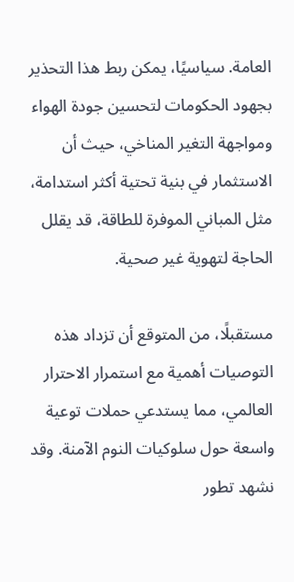العامة. سياسيًا، يمكن ربط هذا التحذير بجهود الحكومات لتحسين جودة الهواء ومواجهة التغير المناخي، حيث أن الاستثمار في بنية تحتية أكثر استدامة، مثل المباني الموفرة للطاقة، قد يقلل الحاجة لتهوية غير صحية.

مستقبلًا، من المتوقع أن تزداد هذه التوصيات أهمية مع استمرار الاحترار العالمي، مما يستدعي حملات توعية واسعة حول سلوكيات النوم الآمنة. وقد نشهد تطور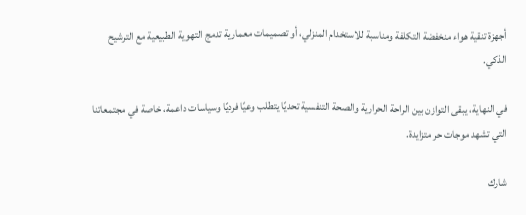أجهزة تنقية هواء منخفضة التكلفة ومناسبة للاستخدام المنزلي، أو تصميمات معمارية تدمج التهوية الطبيعية مع الترشيح الذكي.

في النهاية، يبقى التوازن بين الراحة الحرارية والصحة التنفسية تحديًا يتطلب وعيًا فرديًا وسياسات داعمة، خاصة في مجتمعاتنا التي تشهد موجات حر متزايدة.

شارك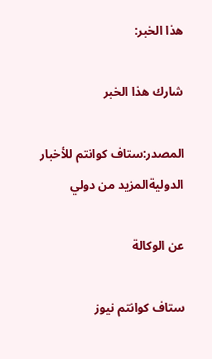هذا الخبر:

شارك هذا الخبر

المصدر:ستاف كوانتم للأخبار الدوليةالمزيد من دولي

عن الوكالة

ستاف كوانتم نيوز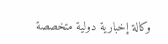وكالة إخبارية دولية متخصصة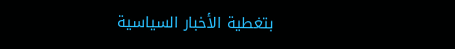بتغطية الأخبار السياسية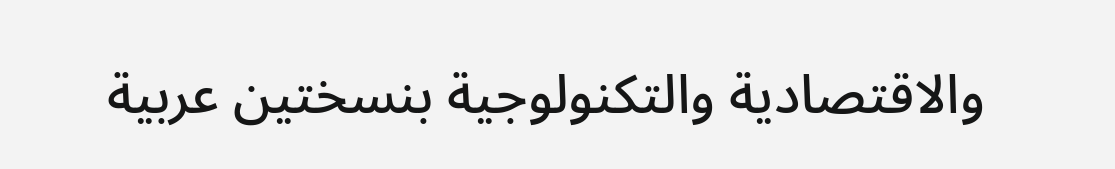والاقتصادية والتكنولوجية بنسختين عربية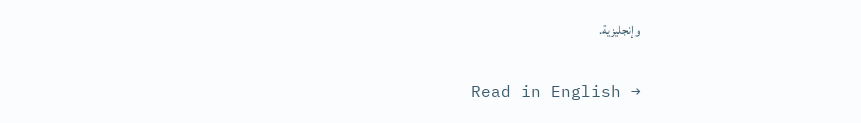وإنجليزية.

Read in English →